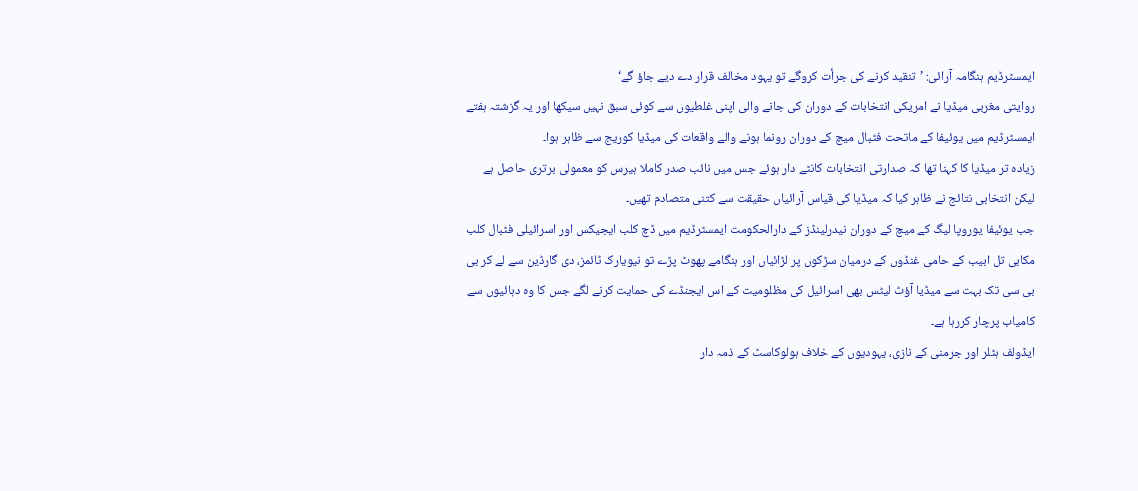ایمسٹرڈیم ہنگامہ آرائی: ’تنقید کرنے کی جرأت کروگے تو یہود مخالف قرار دے دیے جاؤ گے‘
روایتی مغربی میڈیا نے امریکی انتخابات کے دوران کی جانے والی اپنی غلطیوں سے کوئی سبق نہیں سیکھا اور یہ گزشتہ ہفتے ایمسٹرڈیم میں یوئیفا کے ماتحت فٹبال میچ کے دوران رونما ہونے والے واقعات کی میڈیا کوریج سے ظاہر ہوا۔
زیادہ تر میڈیا کا کہنا تھا کہ صدارتی انتخابات کانٹے دار ہوئے جس میں نائب صدر کاملا ہیرس کو معمولی برتری حاصل ہے لیکن انتخابی نتائج نے ظاہر کیا کہ میڈیا کی قیاس آرائیاں حقیقت سے کتنی متصادم تھیں۔
جب یوئیفا یوروپا لیگ کے میچ کے دوران نیدرلینڈز کے دارالحکومت ایمسٹرڈیم میں ڈچ کلب ایجیکس اور اسرائیلی فٹبال کلب مکابی تل ابیب کے حامی غنڈوں کے درمیان سڑکوں پر لڑائیاں اور ہنگامے پھوٹ پڑے تو نیویارک ٹائمز، دی گارڈین سے لے کر بی بی سی تک بہت سے میڈیا آؤٹ لیٹس بھی اسرائیل کی مظلومیت کے اس ایجنڈے کی حمایت کرنے لگے جس کا وہ دہائیوں سے کامیاب پرچار کررہا ہے۔
ایڈولف ہٹلر اور جرمنی کے نازی، یہودیوں کے خلاف ہولوکاسٹ کے ذمہ دار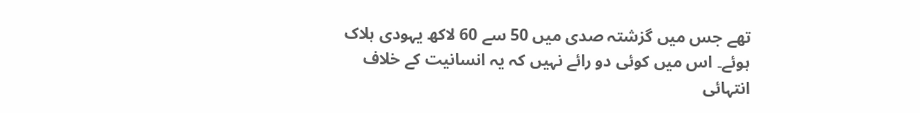تھے جس میں گزشتہ صدی میں 50 سے 60 لاکھ یہودی ہلاک ہوئے۔ اس میں کوئی دو رائے نہیں کہ یہ انسانیت کے خلاف انتہائی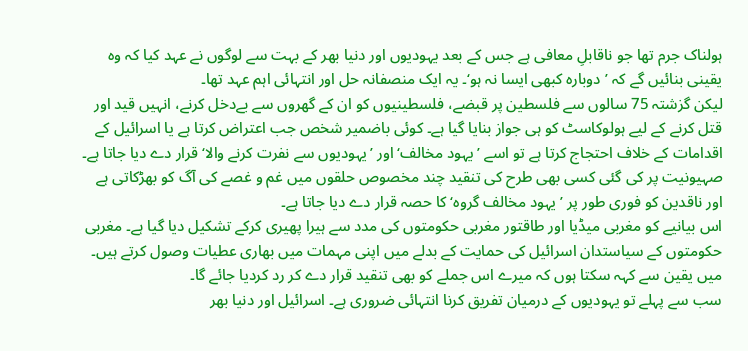ہولناک جرم تھا جو ناقابلِ معافی ہے جس کے بعد یہودیوں اور دنیا بھر کے بہت سے لوگوں نے عہد کیا کہ وہ یقینی بنائیں گے کہ ’دوبارہ کبھی ایسا نہ ہو‘۔ یہ ایک منصفانہ حل اور انتہائی اہم عہد تھا۔
لیکن گزشتہ 75 سالوں سے فلسطین پر قبضے، فلسطینیوں کو ان کے گھروں سے بےدخل کرنے، انہیں قید اور قتل کرنے کے لیے ہولوکاسٹ کو ہی جواز بنایا گیا ہے۔ کوئی باضمیر شخص جب اعتراض کرتا ہے یا اسرائیل کے اقدامات کے خلاف احتجاج کرتا ہے تو اسے ’یہود مخالف‘ اور ’یہودیوں سے نفرت کرنے والا‘ قرار دے دیا جاتا ہے۔ صہیونیت پر کی گئی کسی بھی طرح کی تنقید چند مخصوص حلقوں میں غم و غصے کی آگ کو بھڑکاتی ہے اور ناقدین کو فوری طور پر ’یہود مخالف گروہ‘ کا حصہ قرار دے دیا جاتا ہے۔
اس بیانیے کو مغربی میڈیا اور طاقتور مغربی حکومتوں کی مدد سے ہیرا پھیری کرکے تشکیل دیا گیا ہے۔ مغربی حکومتوں کے سیاستدان اسرائیل کی حمایت کے بدلے میں اپنی مہمات میں بھاری عطیات وصول کرتے ہیں۔ میں یقین سے کہہ سکتا ہوں کہ میرے اس جملے کو بھی تنقید قرار دے کر رد کردیا جائے گا۔
سب سے پہلے تو یہودیوں کے درمیان تفریق کرنا انتہائی ضروری ہے۔ اسرائیل اور دنیا بھر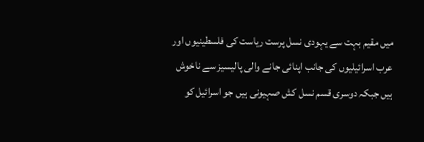میں مقیم بہت سے یہودی نسل پرست ریاست کی فلسطینیوں اور عرب اسرائیلیوں کی جانب اپنائی جانے والی پالیسیز سے ناخوش ہیں جبکہ دوسری قسم نسل کش صہیونی ہیں جو اسرائیل کو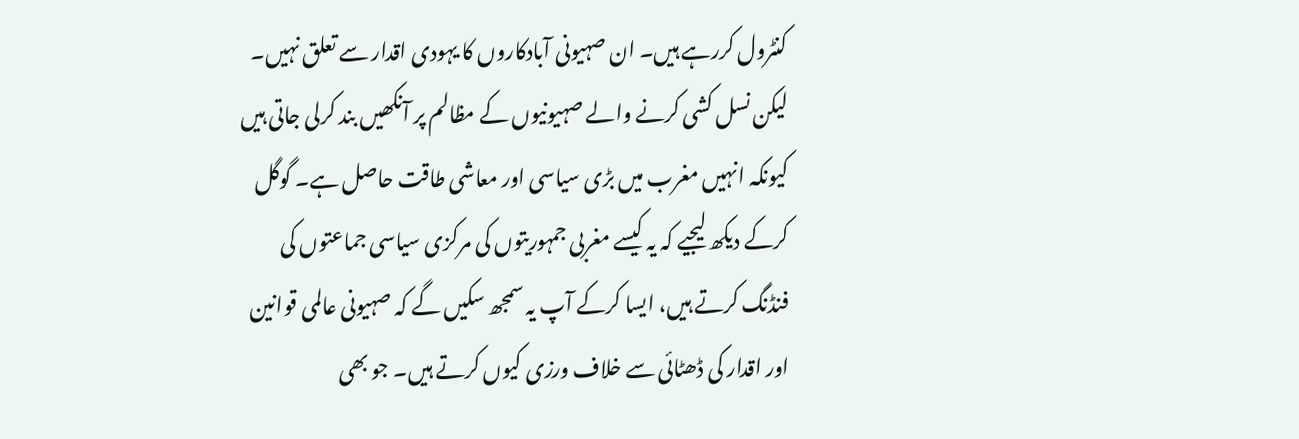کنٹرول کررہے ہیں۔ ان صہیونی آبادکاروں کا یہودی اقدار سے تعلق نہیں۔
لیکن نسل کشی کرنے والے صہیونیوں کے مظالم پر آنکھیں بند کرلی جاتی ہیں کیونکہ انہیں مغرب میں بڑی سیاسی اور معاشی طاقت حاصل ہے۔ گوگل کرکے دیکھ لیجیے کہ یہ کیسے مغربی جمہوریتوں کی مرکزی سیاسی جماعتوں کی فنڈنگ کرتے ہیں، ایسا کرکے آپ یہ سمجھ سکیں گے کہ صہیونی عالمی قوانین اور اقدار کی ڈھٹائی سے خلاف ورزی کیوں کرتے ہیں۔ جو بھی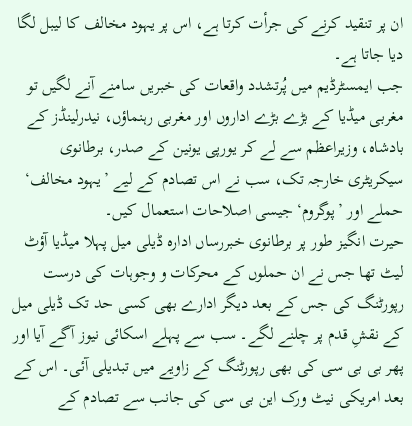ان پر تنقید کرنے کی جرأت کرتا ہے، اس پر یہود مخالف کا لیبل لگا دیا جاتا ہے۔
جب ایمسٹرڈیم میں پُرتشدد واقعات کی خبریں سامنے آنے لگیں تو مغربی میڈیا کے بڑے بڑے اداروں اور مغربی رہنماؤں، نیدرلینڈز کے بادشاہ، وزیراعظم سے لے کر یورپی یونین کے صدر، برطانوی سیکریٹری خارجہ تک، سب نے اس تصادم کے لیے ’یہود مخالف‘ حملے اور ’پوگروم‘ جیسی اصلاحات استعمال کیں۔
حیرت انگیز طور پر برطانوی خبررساں ادارہ ڈیلی میل پہلا میڈیا آؤٹ لیٹ تھا جس نے ان حملوں کے محرکات و وجوہات کی درست رپورٹنگ کی جس کے بعد دیگر ادارے بھی کسی حد تک ڈیلی میل کے نقشِ قدم پر چلنے لگے۔ سب سے پہلے اسکائی نیوز آگے آیا اور پھر بی بی سی کی بھی رپورٹنگ کے زاویے میں تبدیلی آئی۔ اس کے بعد امریکی نیٹ ورک این بی سی کی جانب سے تصادم کے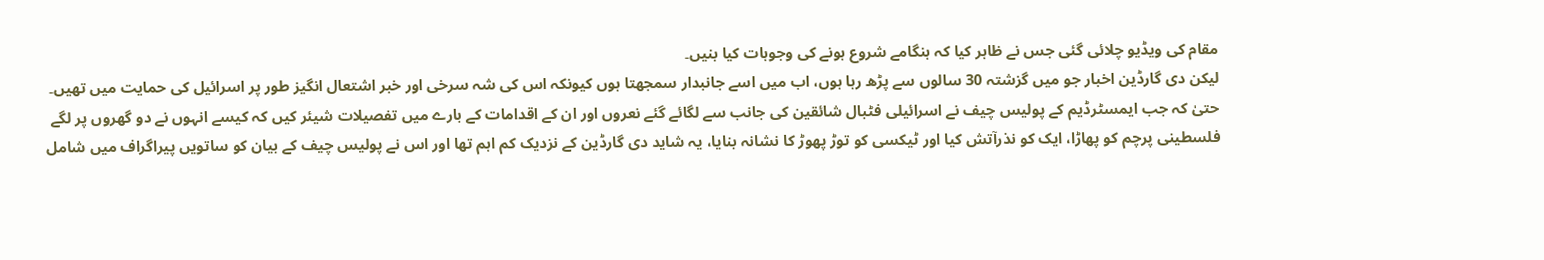مقام کی ویڈیو چلائی گئی جس نے ظاہر کیا کہ ہنگامے شروع ہونے کی وجوہات کیا بنیں۔
لیکن دی گارڈین اخبار جو میں گزشتہ 30 سالوں سے پڑھ رہا ہوں، اب میں اسے جانبدار سمجھتا ہوں کیونکہ اس کی شہ سرخی اور خبر اشتعال انگیز طور پر اسرائیل کی حمایت میں تھیں۔
حتیٰ کہ جب ایمسٹرڈیم کے پولیس چیف نے اسرائیلی فٹبال شائقین کی جانب سے لگائے گئے نعروں اور ان کے اقدامات کے بارے میں تفصیلات شیئر کیں کہ کیسے انہوں نے دو گھروں پر لگے فلسطینی پرچم کو پھاڑا، ایک کو نذرآتش کیا اور ٹیکسی کو توڑ پھوڑ کا نشانہ بنایا، یہ شاید دی گارڈین کے نزدیک کم اہم تھا اور اس نے پولیس چیف کے بیان کو ساتویں پیراگراف میں شامل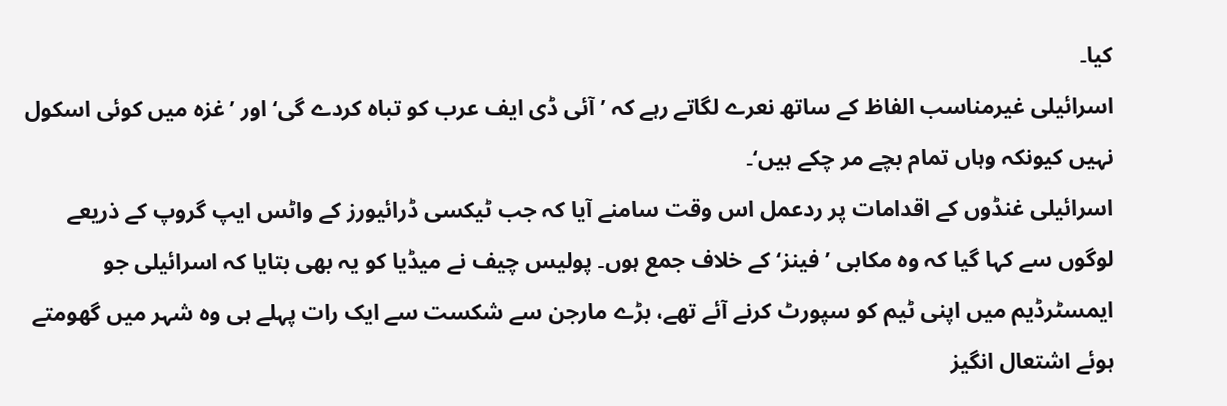کیا۔
اسرائیلی غیرمناسب الفاظ کے ساتھ نعرے لگاتے رہے کہ ’آئی ڈی ایف عرب کو تباہ کردے گی‘ اور ’غزہ میں کوئی اسکول نہیں کیونکہ وہاں تمام بچے مر چکے ہیں‘۔
اسرائیلی غنڈوں کے اقدامات پر ردعمل اس وقت سامنے آیا کہ جب ٹیکسی ڈرائیورز کے واٹس ایپ گروپ کے ذریعے لوگوں سے کہا گیا کہ وہ مکابی ’فینز‘ کے خلاف جمع ہوں۔ پولیس چیف نے میڈیا کو یہ بھی بتایا کہ اسرائیلی جو ایمسٹرڈیم میں اپنی ٹیم کو سپورٹ کرنے آئے تھے، بڑے مارجن سے شکست سے ایک رات پہلے ہی وہ شہر میں گھومتے ہوئے اشتعال انگیز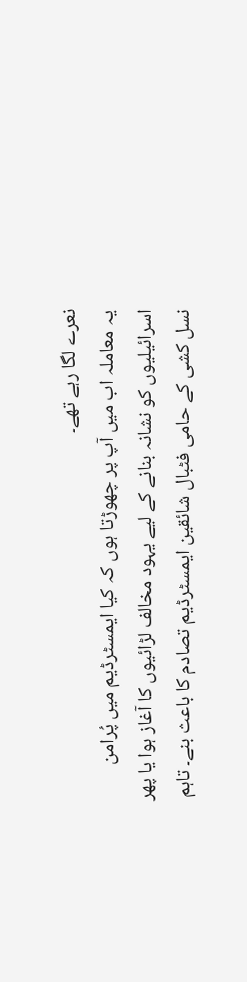نعرے لگا رہے تھے۔
یہ معاملہ اب میں آپ پر چھوڑتا ہوں کہ کیا ایمسٹرڈیم میں پُرامن اسرائیلیوں کو نشانہ بنانے کے لیے یہود مخالف لڑائیوں کا آغاز ہوا یا پھر نسل کشی کے حامی فٹبال شائقین ایمسٹرڈیم تصادم کا باعث بنے۔ تاہم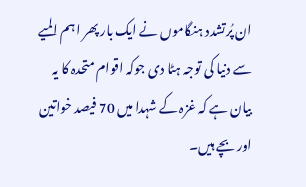ان پُرتشدد ہنگاموں نے ایک بار پھر اہم المیے سے دنیا کی توجہ ہٹا دی جوکہ اقوام متحدہ کا یہ بیان ہے کہ غزہ کے شہدا میں 70 فیصد خواتین اور بچے ہیں۔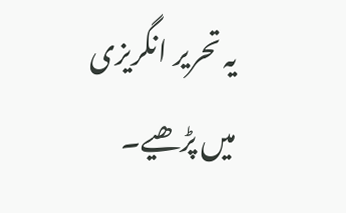یہ تحریر انگریزی میں پڑھیے۔